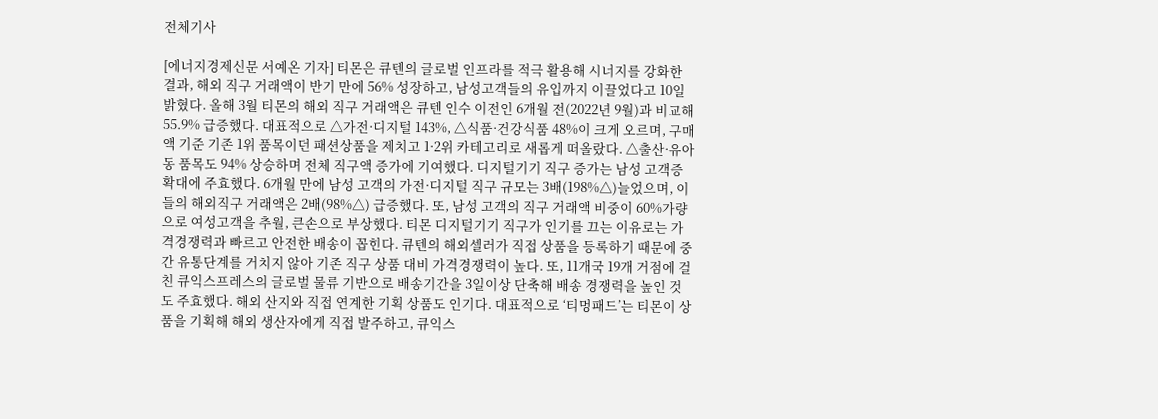전체기사

[에너지경제신문 서예온 기자] 티몬은 큐텐의 글로벌 인프라를 적극 활용해 시너지를 강화한 결과, 해외 직구 거래액이 반기 만에 56% 성장하고, 남성고객들의 유입까지 이끌었다고 10일 밝혔다. 올해 3월 티몬의 해외 직구 거래액은 큐텐 인수 이전인 6개월 전(2022년 9월)과 비교해 55.9% 급증했다. 대표적으로 △가전·디지털 143%, △식품·건강식품 48%이 크게 오르며, 구매액 기준 기존 1위 품목이던 패션상품을 제치고 1·2위 카테고리로 새롭게 떠올랐다. △출산·유아동 품목도 94% 상승하며 전체 직구액 증가에 기여했다. 디지털기기 직구 증가는 남성 고객증 확대에 주효했다. 6개월 만에 남성 고객의 가전·디지털 직구 규모는 3배(198%△)늘었으며, 이들의 해외직구 거래액은 2배(98%△) 급증했다. 또, 남성 고객의 직구 거래액 비중이 60%가량으로 여성고객을 추월, 큰손으로 부상했다. 티몬 디지털기기 직구가 인기를 끄는 이유로는 가격경쟁력과 빠르고 안전한 배송이 꼽힌다. 큐텐의 해외셀러가 직접 상품을 등록하기 때문에 중간 유통단계를 거치지 않아 기존 직구 상품 대비 가격경쟁력이 높다. 또, 11개국 19개 거점에 걸친 큐익스프레스의 글로벌 물류 기반으로 배송기간을 3일이상 단축해 배송 경쟁력을 높인 것도 주효했다. 해외 산지와 직접 연계한 기획 상품도 인기다. 대표적으로 ‘티멍패드’는 티몬이 상품을 기획해 해외 생산자에게 직접 발주하고, 큐익스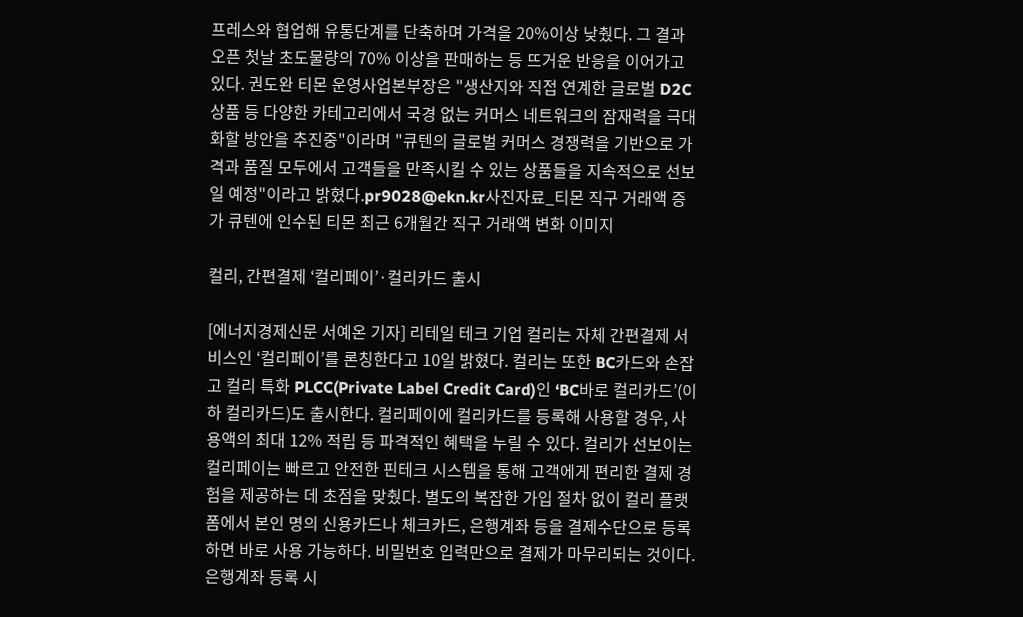프레스와 협업해 유통단계를 단축하며 가격을 20%이상 낮췄다. 그 결과 오픈 첫날 초도물량의 70% 이상을 판매하는 등 뜨거운 반응을 이어가고 있다. 권도완 티몬 운영사업본부장은 "생산지와 직접 연계한 글로벌 D2C상품 등 다양한 카테고리에서 국경 없는 커머스 네트워크의 잠재력을 극대화할 방안을 추진중"이라며 "큐텐의 글로벌 커머스 경쟁력을 기반으로 가격과 품질 모두에서 고객들을 만족시킬 수 있는 상품들을 지속적으로 선보일 예정"이라고 밝혔다.pr9028@ekn.kr사진자료_티몬 직구 거래액 증가 큐텐에 인수된 티몬 최근 6개월간 직구 거래액 변화 이미지

컬리, 간편결제 ‘컬리페이’·컬리카드 출시

[에너지경제신문 서예온 기자] 리테일 테크 기업 컬리는 자체 간편결제 서비스인 ‘컬리페이’를 론칭한다고 10일 밝혔다. 컬리는 또한 BC카드와 손잡고 컬리 특화 PLCC(Private Label Credit Card)인 ‘BC바로 컬리카드’(이하 컬리카드)도 출시한다. 컬리페이에 컬리카드를 등록해 사용할 경우, 사용액의 최대 12% 적립 등 파격적인 혜택을 누릴 수 있다. 컬리가 선보이는 컬리페이는 빠르고 안전한 핀테크 시스템을 통해 고객에게 편리한 결제 경험을 제공하는 데 초점을 맞췄다. 별도의 복잡한 가입 절차 없이 컬리 플랫폼에서 본인 명의 신용카드나 체크카드, 은행계좌 등을 결제수단으로 등록하면 바로 사용 가능하다. 비밀번호 입력만으로 결제가 마무리되는 것이다. 은행계좌 등록 시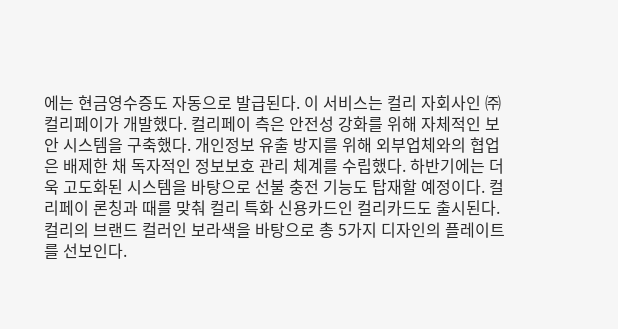에는 현금영수증도 자동으로 발급된다. 이 서비스는 컬리 자회사인 ㈜컬리페이가 개발했다. 컬리페이 측은 안전성 강화를 위해 자체적인 보안 시스템을 구축했다. 개인정보 유출 방지를 위해 외부업체와의 협업은 배제한 채 독자적인 정보보호 관리 체계를 수립했다. 하반기에는 더욱 고도화된 시스템을 바탕으로 선불 충전 기능도 탑재할 예정이다. 컬리페이 론칭과 때를 맞춰 컬리 특화 신용카드인 컬리카드도 출시된다. 컬리의 브랜드 컬러인 보라색을 바탕으로 총 5가지 디자인의 플레이트를 선보인다.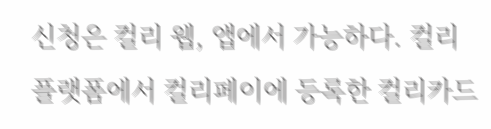신청은 컬리 웹, 앱에서 가능하다. 컬리 플랫폼에서 컬리페이에 등록한 컬리카드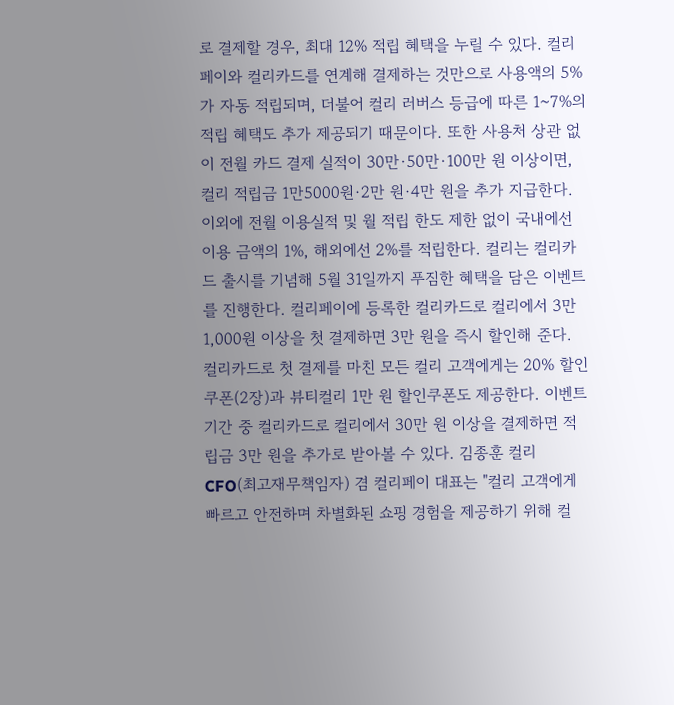로 결제할 경우, 최대 12% 적립 혜택을 누릴 수 있다. 컬리페이와 컬리카드를 연계해 결제하는 것만으로 사용액의 5%가 자동 적립되며, 더불어 컬리 러버스 등급에 따른 1~7%의 적립 혜택도 추가 제공되기 때문이다. 또한 사용처 상관 없이 전월 카드 결제 실적이 30만·50만·100만 원 이상이면, 컬리 적립금 1만5000원·2만 원·4만 원을 추가 지급한다. 이외에 전월 이용실적 및 월 적립 한도 제한 없이 국내에선 이용 금액의 1%, 해외에선 2%를 적립한다. 컬리는 컬리카드 출시를 기념해 5월 31일까지 푸짐한 혜택을 담은 이벤트를 진행한다. 컬리페이에 등록한 컬리카드로 컬리에서 3만 1,000원 이상을 첫 결제하면 3만 원을 즉시 할인해 준다. 컬리카드로 첫 결제를 마친 모든 컬리 고객에게는 20% 할인 쿠폰(2장)과 뷰티컬리 1만 원 할인쿠폰도 제공한다. 이벤트 기간 중 컬리카드로 컬리에서 30만 원 이상을 결제하면 적립금 3만 원을 추가로 받아볼 수 있다. 김종훈 컬리 CFO(최고재무책임자) 겸 컬리페이 대표는 "컬리 고객에게 빠르고 안전하며 차별화된 쇼핑 경험을 제공하기 위해 컬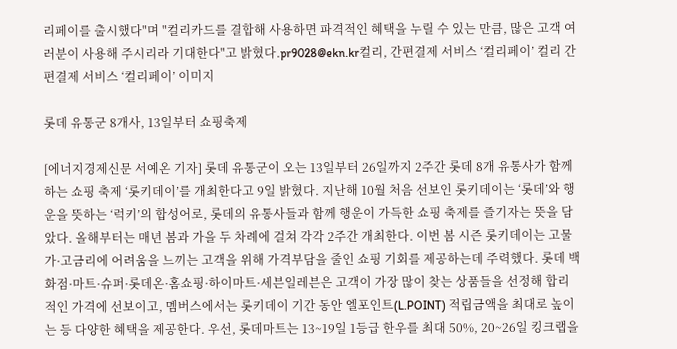리페이를 출시했다"며 "컬리카드를 결합해 사용하면 파격적인 혜택을 누릴 수 있는 만큼, 많은 고객 여러분이 사용해 주시리라 기대한다"고 밝혔다.pr9028@ekn.kr컬리, 간편결제 서비스 ‘컬리페이’ 컬리 간편결제 서비스 ‘컬리페이’ 이미지

롯데 유통군 8개사, 13일부터 쇼핑축제

[에너지경제신문 서예온 기자] 롯데 유통군이 오는 13일부터 26일까지 2주간 롯데 8개 유통사가 함께하는 쇼핑 축제 ‘롯키데이’를 개최한다고 9일 밝혔다. 지난해 10월 처음 선보인 롯키데이는 ‘롯데’와 행운을 뜻하는 ‘럭키’의 합성어로, 롯데의 유통사들과 함께 행운이 가득한 쇼핑 축제를 즐기자는 뜻을 담았다. 올해부터는 매년 봄과 가을 두 차례에 걸쳐 각각 2주간 개최한다. 이번 봄 시즌 롯키데이는 고물가·고금리에 어려움을 느끼는 고객을 위해 가격부담을 줄인 쇼핑 기회를 제공하는데 주력했다. 롯데 백화점·마트·슈퍼·롯데온·홈쇼핑·하이마트·세븐일레븐은 고객이 가장 많이 찾는 상품들을 선정해 합리적인 가격에 선보이고, 멤버스에서는 롯키데이 기간 동안 엘포인트(L.POINT) 적립금액을 최대로 높이는 등 다양한 혜택을 제공한다. 우선, 롯데마트는 13~19일 1등급 한우를 최대 50%, 20~26일 킹크랩을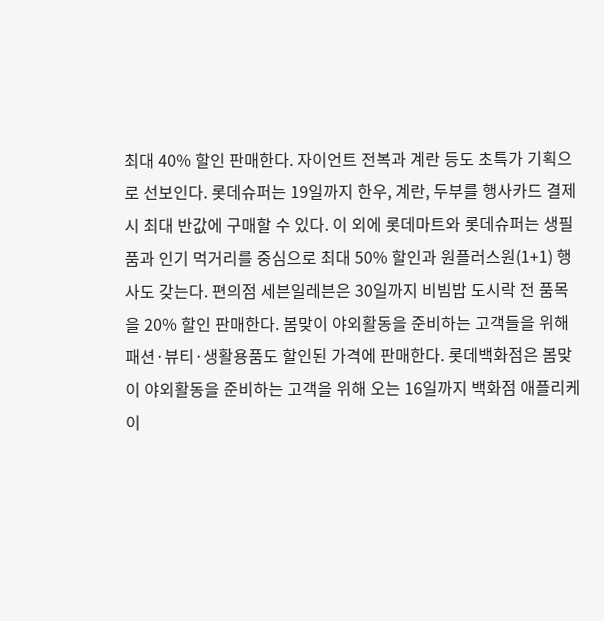최대 40% 할인 판매한다. 자이언트 전복과 계란 등도 초특가 기획으로 선보인다. 롯데슈퍼는 19일까지 한우, 계란, 두부를 행사카드 결제시 최대 반값에 구매할 수 있다. 이 외에 롯데마트와 롯데슈퍼는 생필품과 인기 먹거리를 중심으로 최대 50% 할인과 원플러스원(1+1) 행사도 갖는다. 편의점 세븐일레븐은 30일까지 비빔밥 도시락 전 품목을 20% 할인 판매한다. 봄맞이 야외활동을 준비하는 고객들을 위해 패션·뷰티·생활용품도 할인된 가격에 판매한다. 롯데백화점은 봄맞이 야외활동을 준비하는 고객을 위해 오는 16일까지 백화점 애플리케이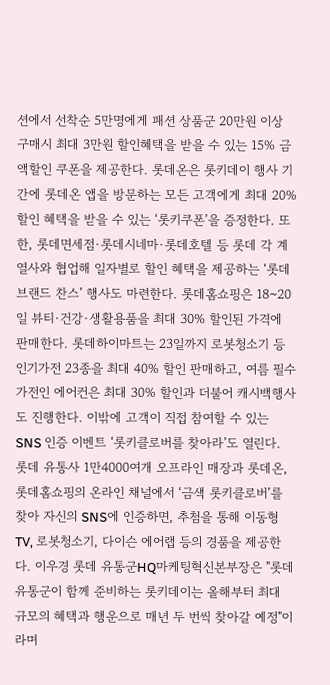션에서 선착순 5만명에게 패션 상품군 20만원 이상 구매시 최대 3만원 할인혜택을 받을 수 있는 15% 금액할인 쿠폰을 제공한다. 롯데온은 롯키데이 행사 기간에 롯데온 앱을 방문하는 모든 고객에게 최대 20% 할인 혜택을 받을 수 있는 ‘롯키쿠폰’을 증정한다. 또한, 롯데면세점·롯데시네마·롯데호텔 등 롯데 각 계열사와 협업해 일자별로 할인 혜택을 제공하는 ‘롯데 브랜드 찬스’ 행사도 마련한다. 롯데홈쇼핑은 18~20일 뷰티·건강·생활용품을 최대 30% 할인된 가격에 판매한다. 롯데하이마트는 23일까지 로봇청소기 등 인기가전 23종을 최대 40% 할인 판매하고, 여름 필수 가전인 에어컨은 최대 30% 할인과 더불어 캐시백행사도 진행한다. 이밖에 고객이 직접 참여할 수 있는 SNS 인증 이벤트 ‘롯키클로버를 찾아라’도 열린다. 롯데 유통사 1만4000여개 오프라인 매장과 롯데온, 롯데홈쇼핑의 온라인 채널에서 ‘금색 롯키클로버’를 찾아 자신의 SNS에 인증하면, 추첨을 통해 이동형TV, 로봇청소기, 다이슨 에어랩 등의 경품을 제공한다. 이우경 롯데 유통군HQ마케팅혁신본부장은 "롯데 유통군이 함께 준비하는 롯키데이는 올해부터 최대 규모의 혜택과 행운으로 매년 두 번씩 찾아갈 예정"이라며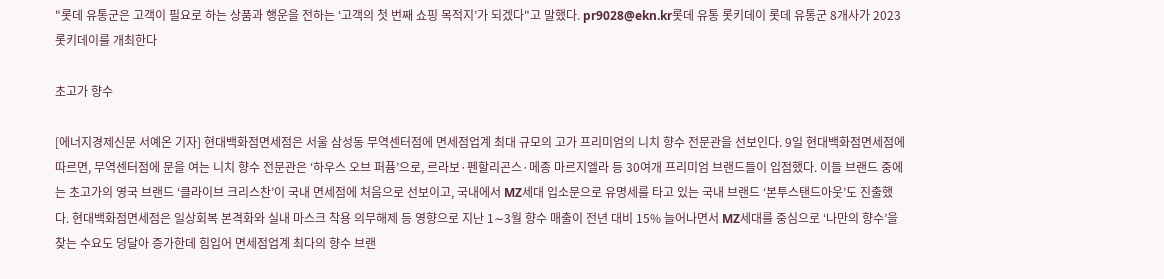"롯데 유통군은 고객이 필요로 하는 상품과 행운을 전하는 ‘고객의 첫 번째 쇼핑 목적지’가 되겠다"고 말했다. pr9028@ekn.kr롯데 유통 롯키데이 롯데 유통군 8개사가 2023 롯키데이를 개최한다

초고가 향수

[에너지경제신문 서예온 기자] 현대백화점면세점은 서울 삼성동 무역센터점에 면세점업계 최대 규모의 고가 프리미엄의 니치 향수 전문관을 선보인다. 9일 현대백화점면세점에 따르면, 무역센터점에 문을 여는 니치 향수 전문관은 ‘하우스 오브 퍼퓸’으로, 르라보·펜할리곤스·메종 마르지엘라 등 30여개 프리미엄 브랜드들이 입점했다. 이들 브랜드 중에는 초고가의 영국 브랜드 ‘클라이브 크리스찬’이 국내 면세점에 처음으로 선보이고, 국내에서 MZ세대 입소문으로 유명세를 타고 있는 국내 브랜드 ‘본투스탠드아웃’도 진출했다. 현대백화점면세점은 일상회복 본격화와 실내 마스크 착용 의무해제 등 영향으로 지난 1∼3월 향수 매출이 전년 대비 15% 늘어나면서 MZ세대를 중심으로 ‘나만의 향수’을 찾는 수요도 덩달아 증가한데 힘입어 면세점업계 최다의 향수 브랜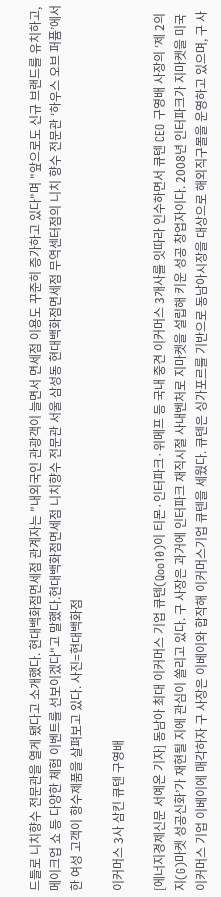드들로 니치향수 전문관을 열게 됐다고 소개했다. 현대백화점면세점 관계자는 "내외국인 관광객이 늘면서 면세점 이용도 꾸준히 증가하고 있다"며 "앞으로도 신규 브랜드를 유치하고, 메이크업 쇼 등 다양한 체험 이벤트를 선보이겠다"고 말했다.현대백화점면세점 니치향수 전문관 서울 삼성동 현대백화점면세점 무역센터점의 니치 향수 전문관 ‘하우스 오브 퍼퓸’에서 한 여성 고객이 향수제품을 살펴보고 있다. 사진=현대백화점

이커머스 3사 삼킨 큐텐 구영배

[에너지경제신문 서예온 기자] 동남아 최대 이커머스 기업 큐텐(Qoo10)이 티몬·인터파크·위메프 등 국내 중견 이커머스 3개사를 잇따라 인수하면서 큐텐 CEO 구영배 사장의 ‘제 2의 지(G)마켓 성공신화’가 재현될 지에 관심이 쏠리고 있다. 구 사장은 과거에 인터파크 재직시절 사내벤처로 지마켓을 설립해 키운 성공 창업자이다. 2008년 인터파크가 지마켓을 미국 이커머스 기업 이베이에 매각하자 구 사장은 이베이와 합작해 이커머스기업 큐텐을 세웠다. 큐텐은 싱가포르를 기반으로 동남아시장을 대상으로 해외직구몰을 운영하고 있으며, 구 사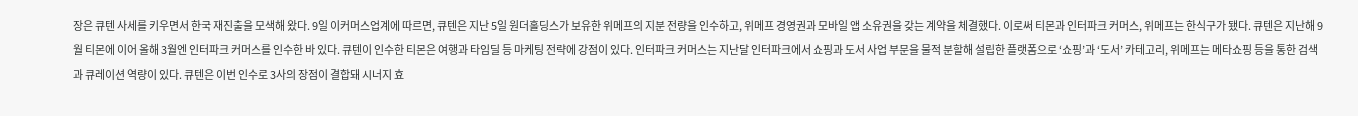장은 큐텐 사세를 키우면서 한국 재진출을 모색해 왔다. 9일 이커머스업계에 따르면, 큐텐은 지난 5일 원더홀딩스가 보유한 위메프의 지분 전량을 인수하고, 위메프 경영권과 모바일 앱 소유권을 갖는 계약을 체결했다. 이로써 티몬과 인터파크 커머스, 위메프는 한식구가 됐다. 큐텐은 지난해 9월 티몬에 이어 올해 3월엔 인터파크 커머스를 인수한 바 있다. 큐텐이 인수한 티몬은 여행과 타임딜 등 마케팅 전략에 강점이 있다. 인터파크 커머스는 지난달 인터파크에서 쇼핑과 도서 사업 부문을 물적 분할해 설립한 플랫폼으로 ‘쇼핑’과 ‘도서’ 카테고리, 위메프는 메타쇼핑 등을 통한 검색과 큐레이션 역량이 있다. 큐텐은 이번 인수로 3사의 장점이 결합돼 시너지 효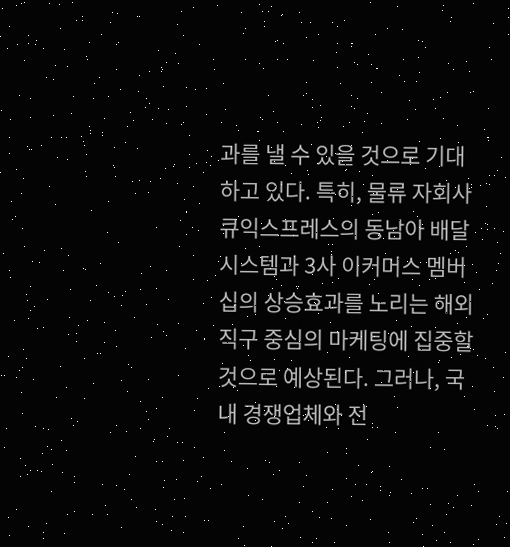과를 낼 수 있을 것으로 기대하고 있다. 특히, 물류 자회사 큐익스프레스의 동남아 배달시스템과 3사 이커머스 멤버십의 상승효과를 노리는 해외직구 중심의 마케팅에 집중할 것으로 예상된다. 그러나, 국내 경쟁업체와 전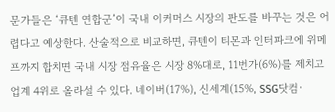문가들은 ‘큐텐 연합군’이 국내 이커머스 시장의 판도를 바꾸는 것은 어렵다고 예상한다. 산술적으로 비교하면, 큐텐이 티몬과 인터파크에 위메프까지 합치면 국내 시장 점유율은 시장 8%대로, 11번가(6%)를 제치고 업계 4위로 올라설 수 있다. 네이버(17%), 신세계(15%, SSG닷컴·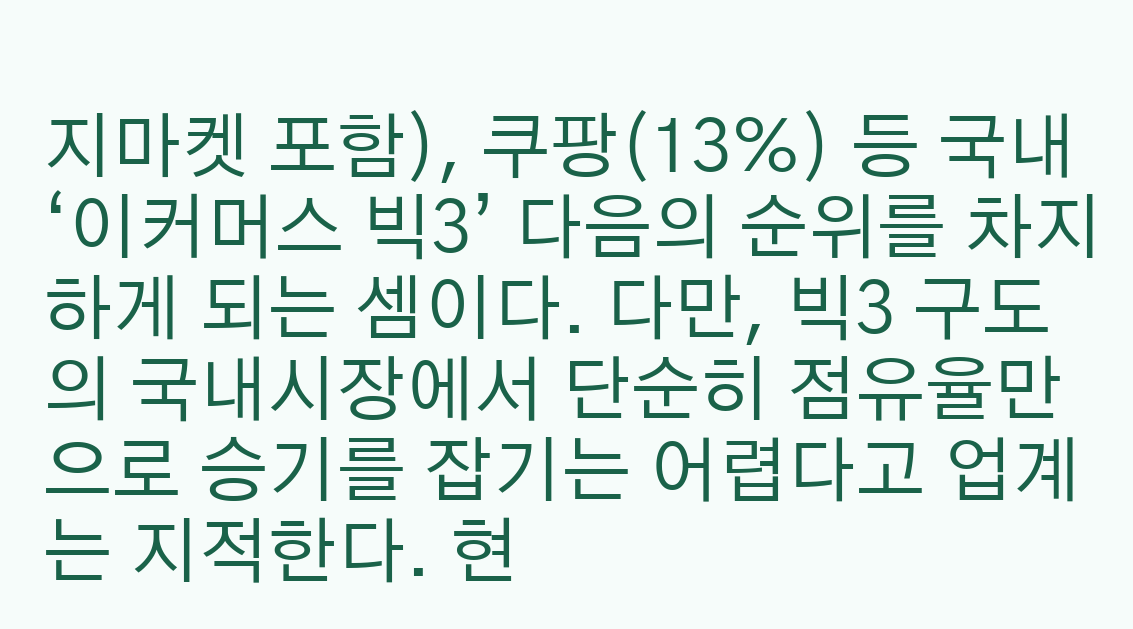지마켓 포함), 쿠팡(13%) 등 국내 ‘이커머스 빅3’ 다음의 순위를 차지하게 되는 셈이다. 다만, 빅3 구도의 국내시장에서 단순히 점유율만으로 승기를 잡기는 어렵다고 업계는 지적한다. 현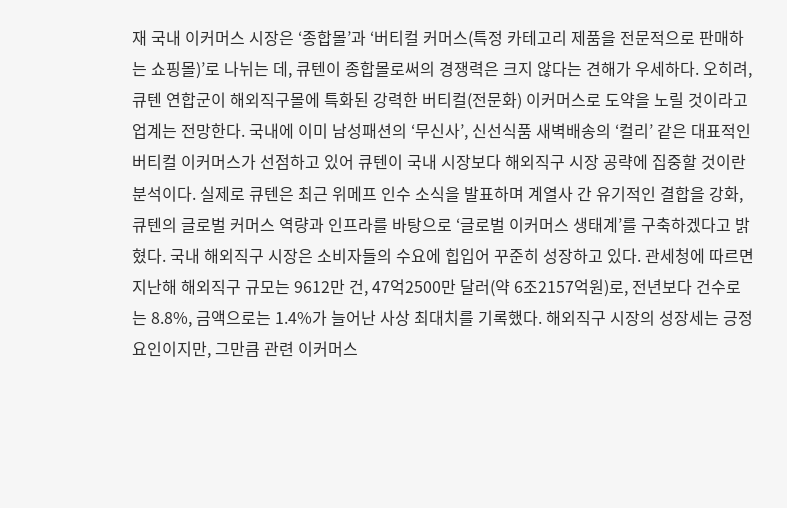재 국내 이커머스 시장은 ‘종합몰’과 ‘버티컬 커머스(특정 카테고리 제품을 전문적으로 판매하는 쇼핑몰)’로 나뉘는 데, 큐텐이 종합몰로써의 경쟁력은 크지 않다는 견해가 우세하다. 오히려, 큐텐 연합군이 해외직구몰에 특화된 강력한 버티컬(전문화) 이커머스로 도약을 노릴 것이라고 업계는 전망한다. 국내에 이미 남성패션의 ‘무신사’, 신선식품 새벽배송의 ‘컬리’ 같은 대표적인 버티컬 이커머스가 선점하고 있어 큐텐이 국내 시장보다 해외직구 시장 공략에 집중할 것이란 분석이다. 실제로 큐텐은 최근 위메프 인수 소식을 발표하며 계열사 간 유기적인 결합을 강화, 큐텐의 글로벌 커머스 역량과 인프라를 바탕으로 ‘글로벌 이커머스 생태계’를 구축하겠다고 밝혔다. 국내 해외직구 시장은 소비자들의 수요에 힙입어 꾸준히 성장하고 있다. 관세청에 따르면 지난해 해외직구 규모는 9612만 건, 47억2500만 달러(약 6조2157억원)로, 전년보다 건수로는 8.8%, 금액으로는 1.4%가 늘어난 사상 최대치를 기록했다. 해외직구 시장의 성장세는 긍정 요인이지만, 그만큼 관련 이커머스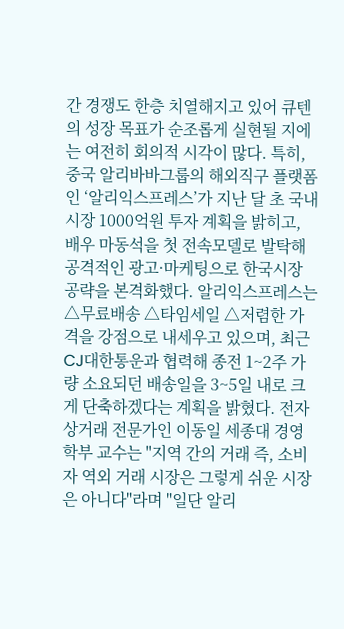간 경쟁도 한층 치열해지고 있어 큐텐의 성장 목표가 순조롭게 실현될 지에는 여전히 회의적 시각이 많다. 특히, 중국 알리바바그룹의 해외직구 플랫폼인 ‘알리익스프레스’가 지난 달 초 국내 시장 1000억원 투자 계획을 밝히고, 배우 마동석을 첫 전속모델로 발탁해 공격적인 광고·마케팅으로 한국시장 공략을 본격화했다. 알리익스프레스는 △무료배송 △타임세일 △저렴한 가격을 강점으로 내세우고 있으며, 최근 CJ대한통운과 협력해 종전 1~2주 가량 소요되던 배송일을 3~5일 내로 크게 단축하겠다는 계획을 밝혔다. 전자상거래 전문가인 이동일 세종대 경영학부 교수는 "지역 간의 거래 즉, 소비자 역외 거래 시장은 그렇게 쉬운 시장은 아니다"라며 "일단 알리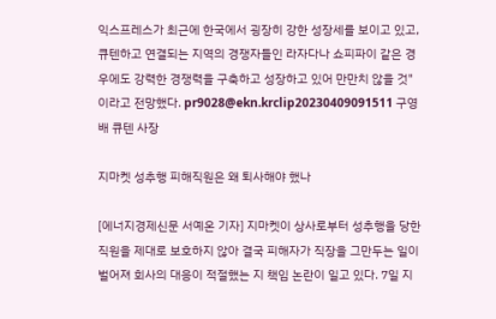익스프레스가 최근에 한국에서 굉장히 강한 성장세를 보이고 있고, 큐텐하고 연결되는 지역의 경쟁자들인 라자다나 쇼피파이 같은 경우에도 강력한 경쟁력을 구축하고 성장하고 있어 만만치 않을 것"이라고 전망했다. pr9028@ekn.krclip20230409091511 구영배 큐텐 사장

지마켓 성추행 피해직원은 왜 퇴사해야 했나

[에너지경제신문 서예온 기자] 지마켓이 상사로부터 성추행을 당한 직원을 제대로 보호하지 않아 결국 피해자가 직장을 그만두는 일이 벌어져 회사의 대응이 적절했는 지 책임 논란이 일고 있다. 7일 지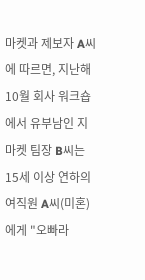마켓과 제보자 A씨에 따르면, 지난해 10월 회사 워크숍에서 유부남인 지마켓 팀장 B씨는 15세 이상 연하의 여직원 A씨(미혼)에게 "오빠라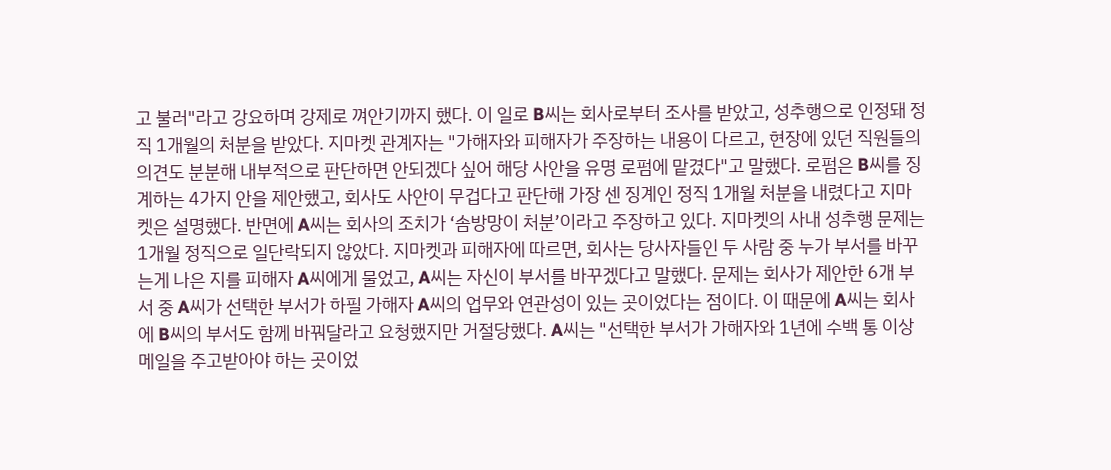고 불러"라고 강요하며 강제로 껴안기까지 했다. 이 일로 B씨는 회사로부터 조사를 받았고, 성추행으로 인정돼 정직 1개월의 처분을 받았다. 지마켓 관계자는 "가해자와 피해자가 주장하는 내용이 다르고, 현장에 있던 직원들의 의견도 분분해 내부적으로 판단하면 안되겠다 싶어 해당 사안을 유명 로펌에 맡겼다"고 말했다. 로펌은 B씨를 징계하는 4가지 안을 제안했고, 회사도 사안이 무겁다고 판단해 가장 센 징계인 정직 1개월 처분을 내렸다고 지마켓은 설명했다. 반면에 A씨는 회사의 조치가 ‘솜방망이 처분’이라고 주장하고 있다. 지마켓의 사내 성추행 문제는 1개월 정직으로 일단락되지 않았다. 지마켓과 피해자에 따르면, 회사는 당사자들인 두 사람 중 누가 부서를 바꾸는게 나은 지를 피해자 A씨에게 물었고, A씨는 자신이 부서를 바꾸겠다고 말했다. 문제는 회사가 제안한 6개 부서 중 A씨가 선택한 부서가 하필 가해자 A씨의 업무와 연관성이 있는 곳이었다는 점이다. 이 때문에 A씨는 회사에 B씨의 부서도 함께 바꿔달라고 요청했지만 거절당했다. A씨는 "선택한 부서가 가해자와 1년에 수백 통 이상 메일을 주고받아야 하는 곳이었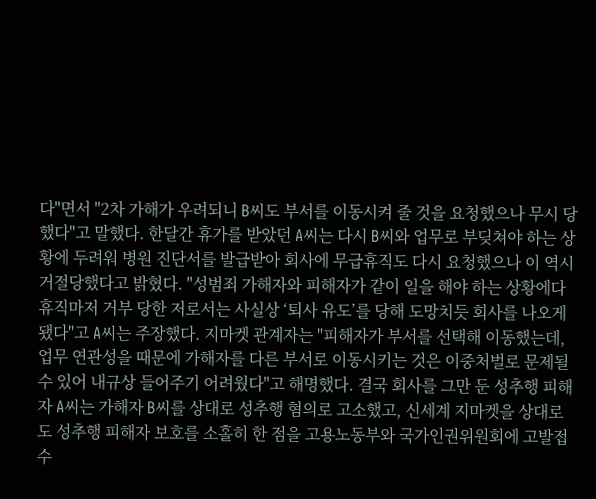다"면서 "2차 가해가 우려되니 B씨도 부서를 이동시켜 줄 것을 요청했으나 무시 당했다"고 말했다. 한달간 휴가를 받았던 A씨는 다시 B씨와 업무로 부딪쳐야 하는 상황에 두려워 병원 진단서를 발급받아 회사에 무급휴직도 다시 요청했으나 이 역시 거절당했다고 밝혔다. "성범죄 가해자와 피해자가 같이 일을 해야 하는 상황에다 휴직마저 거부 당한 저로서는 사실상 ‘퇴사 유도’를 당해 도망치듯 회사를 나오게 됐다"고 A씨는 주장했다. 지마켓 관계자는 "피해자가 부서를 선택해 이동했는데, 업무 연관성을 때문에 가해자를 다른 부서로 이동시키는 것은 이중처벌로 문제될 수 있어 내규상 들어주기 어려웠다"고 해명했다. 결국 회사를 그만 둔 성추행 피해자 A씨는 가해자 B씨를 상대로 성추행 혐의로 고소했고, 신세계 지마켓을 상대로도 성추행 피해자 보호를 소홀히 한 점을 고용노동부와 국가인권위원회에 고발접수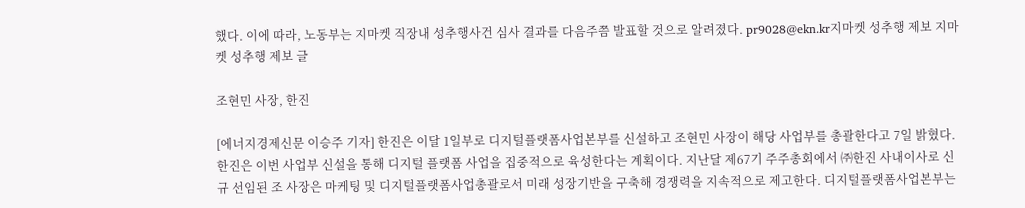했다. 이에 따라, 노동부는 지마켓 직장내 성추행사건 심사 결과를 다음주쯤 발표할 것으로 알려졌다. pr9028@ekn.kr지마켓 성추행 제보 지마켓 성추행 제보 글

조현민 사장, 한진

[에너지경제신문 이승주 기자] 한진은 이달 1일부로 디지털플랫폼사업본부를 신설하고 조현민 사장이 해당 사업부를 총괄한다고 7일 밝혔다. 한진은 이번 사업부 신설을 통해 디지털 플랫폼 사업을 집중적으로 육성한다는 계획이다. 지난달 제67기 주주총회에서 ㈜한진 사내이사로 신규 선임된 조 사장은 마케팅 및 디지털플랫폼사업총괄로서 미래 성장기반을 구축해 경쟁력을 지속적으로 제고한다. 디지털플랫폼사업본부는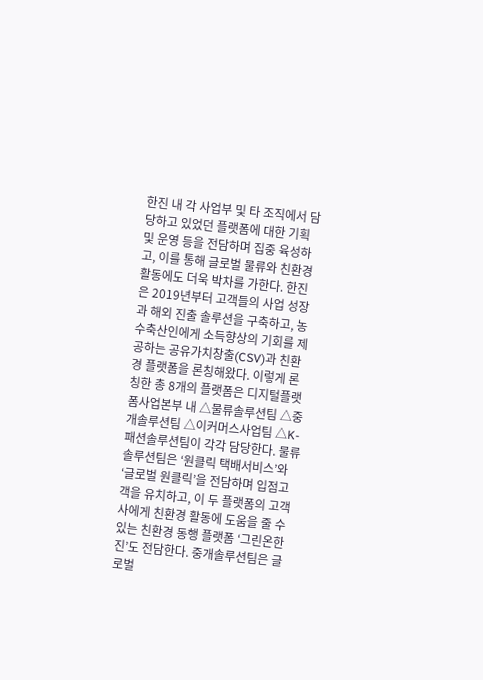한진 내 각 사업부 및 타 조직에서 담당하고 있었던 플랫폼에 대한 기획 및 운영 등을 전담하며 집중 육성하고, 이를 통해 글로벌 물류와 친환경 활동에도 더욱 박차를 가한다. 한진은 2019년부터 고객들의 사업 성장과 해외 진출 솔루션을 구축하고, 농수축산인에게 소득향상의 기회를 제공하는 공유가치창출(CSV)과 친환경 플랫폼을 론칭해왔다. 이렇게 론칭한 총 8개의 플랫폼은 디지털플랫폼사업본부 내 △물류솔루션팀 △중개솔루션팀 △이커머스사업팀 △K-패션솔루션팀이 각각 담당한다. 물류솔루션팀은 ‘원클릭 택배서비스’와 ‘글로벌 원클릭’을 전담하며 입점고객을 유치하고, 이 두 플랫폼의 고객사에게 친환경 활동에 도움을 줄 수 있는 친환경 동행 플랫폼 ‘그린온한진’도 전담한다. 중개솔루션팀은 글로벌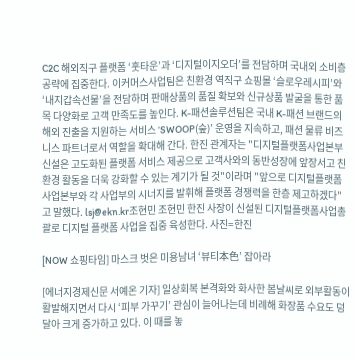C2C 해외직구 플랫폼 ‘훗타운’과 ‘디지털이지오더’를 전담하며 국내외 소비층 공략에 집중한다. 이커머스사업팀은 친환경 역직구 쇼핑몰 ‘슬로우레시피’와 ‘내지갑속선물’을 전담하며 판매상품의 품질 확보와 신규상품 발굴을 통한 품목 다양화로 고객 만족도를 높인다. K-패션솔루션팀은 국내 K-패션 브랜드의 해외 진출을 지원하는 서비스 ‘SWOOP(숲)’ 운영을 지속하고, 패션 물류 비즈니스 파트너로서 역할을 확대해 간다. 한진 관계자는 "디지털플랫폼사업본부 신설은 고도화된 플랫폼 서비스 제공으로 고객사와의 동반성장에 앞장서고 친환경 활동을 더욱 강화할 수 있는 계기가 될 것"이라며 "앞으로 디지털플랫폼사업본부와 각 사업부의 시너지를 발휘해 플랫폼 경쟁력을 한층 제고하겠다"고 말했다. lsj@ekn.kr조현민 조현민 한진 사장이 신설된 디지털플랫폼사업총괄로 디지털 플랫폼 사업을 집중 육성한다. 사진=한진

[NOW 쇼핑타임] 마스크 벗은 미용남녀 ‘뷰티本色’ 잡아라

[에너지경제신문 서예온 기자] 일상회복 본격화와 화사한 봄날씨로 외부활동이 활발해지면서 다시 ‘피부 가꾸기’ 관심이 늘어나는데 비례해 화장품 수요도 덩달아 크게 증가하고 있다. 이 때를 놓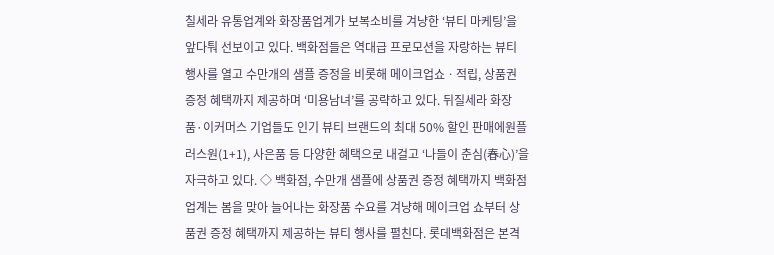칠세라 유통업계와 화장품업계가 보복소비를 겨냥한 ‘뷰티 마케팅’을 앞다퉈 선보이고 있다. 백화점들은 역대급 프로모션을 자랑하는 뷰티 행사를 열고 수만개의 샘플 증정을 비롯해 메이크업쇼ㆍ적립, 상품권 증정 혜택까지 제공하며 ‘미용남녀’를 공략하고 있다. 뒤질세라 화장품·이커머스 기업들도 인기 뷰티 브랜드의 최대 50% 할인 판매에원플러스원(1+1), 사은품 등 다양한 혜택으로 내걸고 ‘나들이 춘심(春心)’을 자극하고 있다. ◇ 백화점, 수만개 샘플에 상품권 증정 혜택까지 백화점업계는 봄을 맞아 늘어나는 화장품 수요를 겨냥해 메이크업 쇼부터 상품권 증정 혜택까지 제공하는 뷰티 행사를 펼친다. 롯데백화점은 본격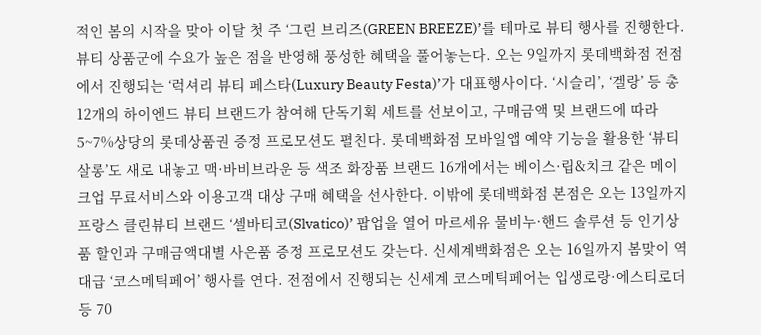적인 봄의 시작을 맞아 이달 첫 주 ‘그린 브리즈(GREEN BREEZE)’를 테마로 뷰티 행사를 진행한다. 뷰티 상품군에 수요가 높은 점을 반영해 풍성한 혜택을 풀어놓는다. 오는 9일까지 롯데백화점 전점에서 진행되는 ‘럭셔리 뷰티 페스타(Luxury Beauty Festa)’가 대표행사이다. ‘시슬리’, ‘겔랑’ 등 총 12개의 하이엔드 뷰티 브랜드가 참여해 단독기획 세트를 선보이고, 구매금액 및 브랜드에 따라 5~7%상당의 롯데상품권 증정 프로모션도 펼친다. 롯데백화점 모바일앱 예약 기능을 활용한 ‘뷰티 살롱’도 새로 내놓고 맥·바비브라운 등 색조 화장품 브랜드 16개에서는 베이스·립&치크 같은 메이크업 무료서비스와 이용고객 대상 구매 혜택을 선사한다. 이밖에 롯데백화점 본점은 오는 13일까지 프랑스 클린뷰티 브랜드 ‘셀바티코(Slvatico)’ 팝업을 열어 마르세유 물비누·핸드 솔루션 등 인기상품 할인과 구매금액대별 사은품 증정 프로모션도 갖는다. 신세계백화점은 오는 16일까지 봄맞이 역대급 ‘코스메틱페어’ 행사를 연다. 전점에서 진행되는 신세계 코스메틱페어는 입생로랑·에스티로더 등 70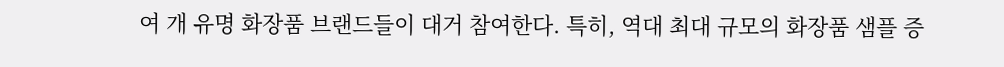여 개 유명 화장품 브랜드들이 대거 참여한다. 특히, 역대 최대 규모의 화장품 샘플 증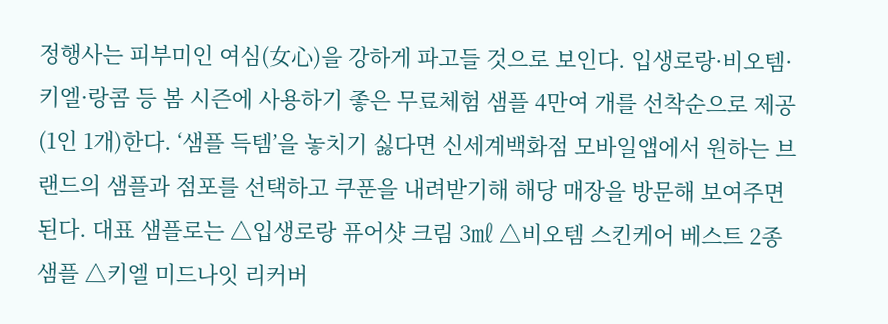정행사는 피부미인 여심(女心)을 강하게 파고들 것으로 보인다. 입생로랑·비오템·키엘·랑콤 등 봄 시즌에 사용하기 좋은 무료체험 샘플 4만여 개를 선착순으로 제공(1인 1개)한다. ‘샘플 득템’을 놓치기 싫다면 신세계백화점 모바일앱에서 원하는 브랜드의 샘플과 점포를 선택하고 쿠푼을 내려받기해 해당 매장을 방문해 보여주면 된다. 대표 샘플로는 △입생로랑 퓨어샷 크림 3㎖ △비오템 스킨케어 베스트 2종 샘플 △키엘 미드나잇 리커버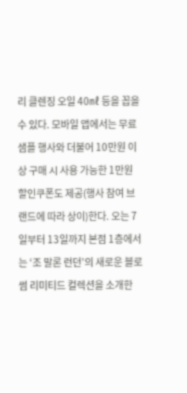리 클렌징 오일 40㎖ 등을 꼽을 수 있다. 모바일 앱에서는 무료 샘플 행사와 더불어 10만원 이상 구매 시 사용 가능한 1만원 할인쿠폰도 제공(행사 참여 브랜드에 따라 상이)한다. 오는 7일부터 13일까지 본점 1층에서는 ‘조 말론 런던’의 새로운 블로썸 리미티드 컬렉션을 소개한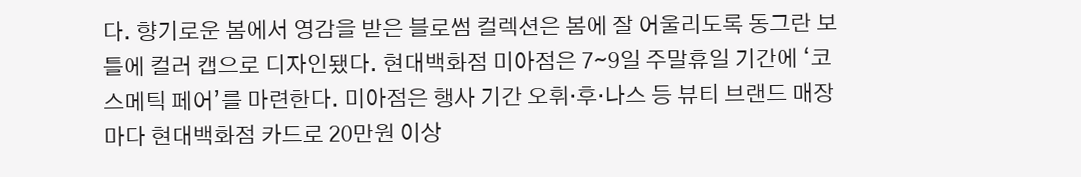다. 향기로운 봄에서 영감을 받은 블로썸 컬렉션은 봄에 잘 어울리도록 동그란 보틀에 컬러 캡으로 디자인됐다. 현대백화점 미아점은 7∼9일 주말휴일 기간에 ‘코스메틱 페어’를 마련한다. 미아점은 행사 기간 오휘·후·나스 등 뷰티 브랜드 매장마다 현대백화점 카드로 20만원 이상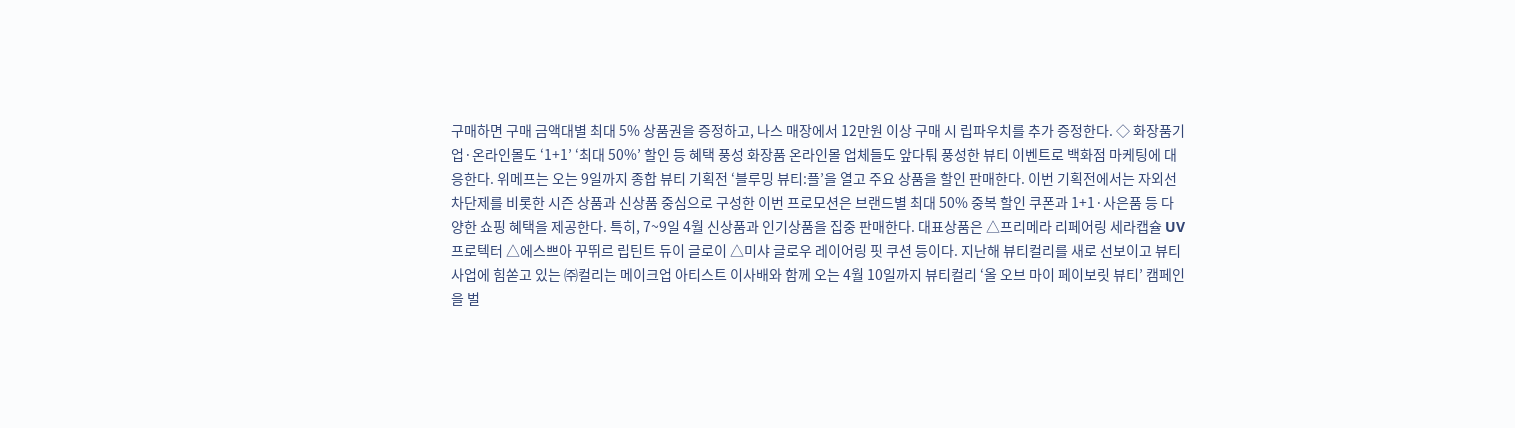구매하면 구매 금액대별 최대 5% 상품권을 증정하고, 나스 매장에서 12만원 이상 구매 시 립파우치를 추가 증정한다. ◇ 화장품기업·온라인몰도 ‘1+1’ ‘최대 50%’ 할인 등 혜택 풍성 화장품 온라인몰 업체들도 앞다퉈 풍성한 뷰티 이벤트로 백화점 마케팅에 대응한다. 위메프는 오는 9일까지 종합 뷰티 기획전 ‘블루밍 뷰티:플’을 열고 주요 상품을 할인 판매한다. 이번 기획전에서는 자외선 차단제를 비롯한 시즌 상품과 신상품 중심으로 구성한 이번 프로모션은 브랜드별 최대 50% 중복 할인 쿠폰과 1+1·사은품 등 다양한 쇼핑 혜택을 제공한다. 특히, 7~9일 4월 신상품과 인기상품을 집중 판매한다. 대표상품은 △프리메라 리페어링 세라캡슐 UV 프로텍터 △에스쁘아 꾸뛰르 립틴트 듀이 글로이 △미샤 글로우 레이어링 핏 쿠션 등이다. 지난해 뷰티컬리를 새로 선보이고 뷰티사업에 힘쏟고 있는 ㈜컬리는 메이크업 아티스트 이사배와 함께 오는 4월 10일까지 뷰티컬리 ‘올 오브 마이 페이보릿 뷰티’ 캠페인을 벌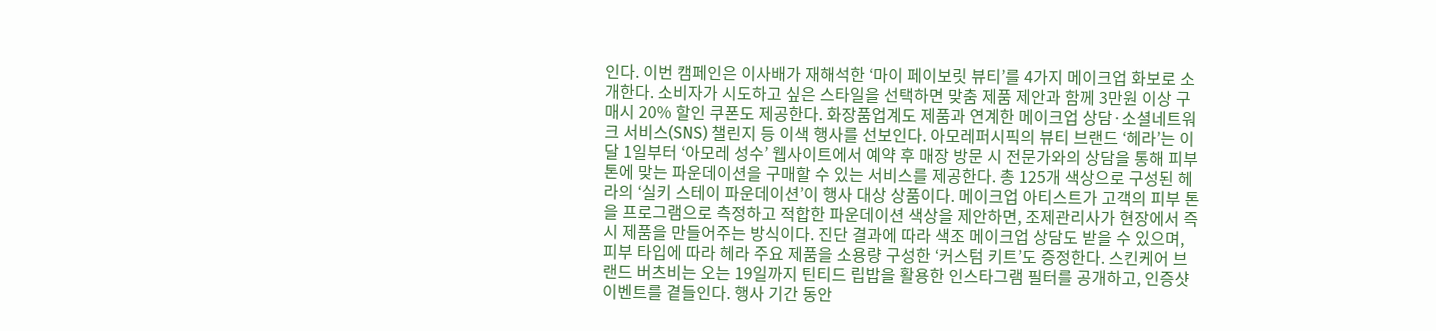인다. 이번 캠페인은 이사배가 재해석한 ‘마이 페이보릿 뷰티’를 4가지 메이크업 화보로 소개한다. 소비자가 시도하고 싶은 스타일을 선택하면 맞춤 제품 제안과 함께 3만원 이상 구매시 20% 할인 쿠폰도 제공한다. 화장품업계도 제품과 연계한 메이크업 상담·소셜네트워크 서비스(SNS) 챌린지 등 이색 행사를 선보인다. 아모레퍼시픽의 뷰티 브랜드 ‘헤라’는 이달 1일부터 ‘아모레 성수’ 웹사이트에서 예약 후 매장 방문 시 전문가와의 상담을 통해 피부 톤에 맞는 파운데이션을 구매할 수 있는 서비스를 제공한다. 총 125개 색상으로 구성된 헤라의 ‘실키 스테이 파운데이션’이 행사 대상 상품이다. 메이크업 아티스트가 고객의 피부 톤을 프로그램으로 측정하고 적합한 파운데이션 색상을 제안하면, 조제관리사가 현장에서 즉시 제품을 만들어주는 방식이다. 진단 결과에 따라 색조 메이크업 상담도 받을 수 있으며, 피부 타입에 따라 헤라 주요 제품을 소용량 구성한 ‘커스텀 키트’도 증정한다. 스킨케어 브랜드 버츠비는 오는 19일까지 틴티드 립밥을 활용한 인스타그램 필터를 공개하고, 인증샷 이벤트를 곁들인다. 행사 기간 동안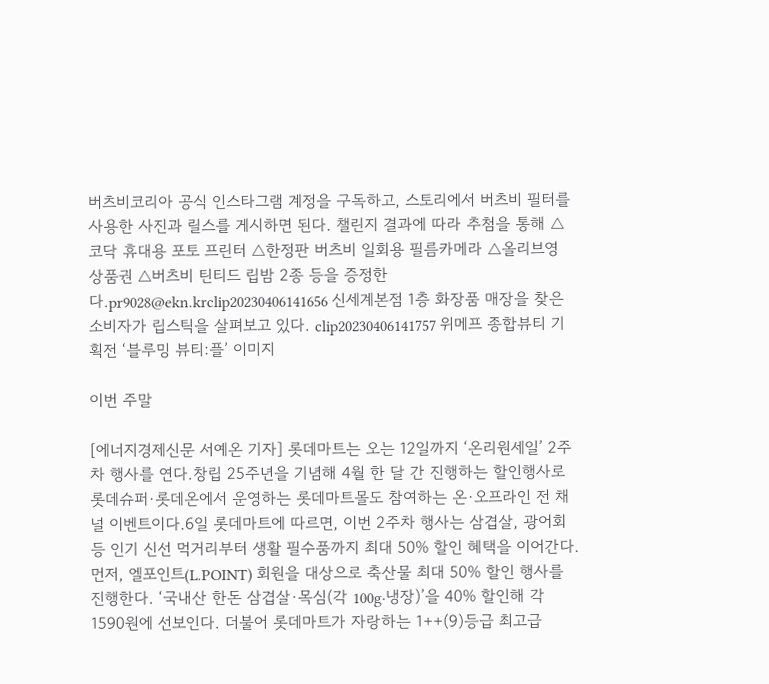버츠비코리아 공식 인스타그램 계정을 구독하고, 스토리에서 버츠비 필터를 사용한 사진과 릴스를 게시하면 된다. 챌린지 결과에 따라 추첨을 통해 △코닥 휴대용 포토 프린터 △한정판 버츠비 일회용 필름카메라 △올리브영 상품권 △버츠비 틴티드 립밤 2종 등을 증정한다.pr9028@ekn.krclip20230406141656 신세계본점 1층 화장품 매장을 찾은 소비자가 립스틱을 살펴보고 있다. clip20230406141757 위메프 종합뷰티 기획전 ‘블루밍 뷰티:플’ 이미지

이번 주말

[에너지경제신문 서예온 기자] 롯데마트는 오는 12일까지 ‘온리원세일’ 2주차 행사를 연다.창립 25주년을 기념해 4월 한 달 간 진행하는 할인행사로 롯데슈퍼·롯데온에서 운영하는 롯데마트몰도 참여하는 온·오프라인 전 채널 이벤트이다.6일 롯데마트에 따르면, 이번 2주차 행사는 삼겹살, 광어회 등 인기 신선 먹거리부터 생활 필수품까지 최대 50% 할인 혜택을 이어간다.먼저, 엘포인트(L.POINT) 회원을 대상으로 축산물 최대 50% 할인 행사를 진행한다. ‘국내산 한돈 삼겹살·목심(각 100g·냉장)’을 40% 할인해 각 1590원에 선보인다. 더불어 롯데마트가 자랑하는 1++(9)등급 최고급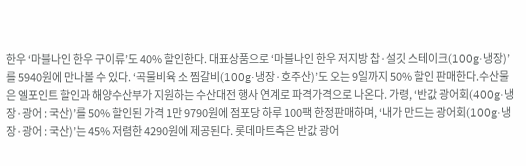한우 ‘마블나인 한우 구이류’도 40% 할인한다. 대표상품으로 ‘마블나인 한우 저지방 찹·설깃 스테이크(100g·냉장)’를 5940원에 만나볼 수 있다. ‘곡물비육 소 찜갈비(100g·냉장·호주산)’도 오는 9일까지 50% 할인 판매한다.수산물은 엘포인트 할인과 해양수산부가 지원하는 수산대전 행사 연계로 파격가격으로 나온다. 가령, ‘반값 광어회(400g·냉장·광어 : 국산)’를 50% 할인된 가격 1만 9790원에 점포당 하루 100팩 한정판매하며, ‘내가 만드는 광어회(100g·냉장·광어 : 국산)’는 45% 저렴한 4290원에 제공된다. 롯데마트측은 반값 광어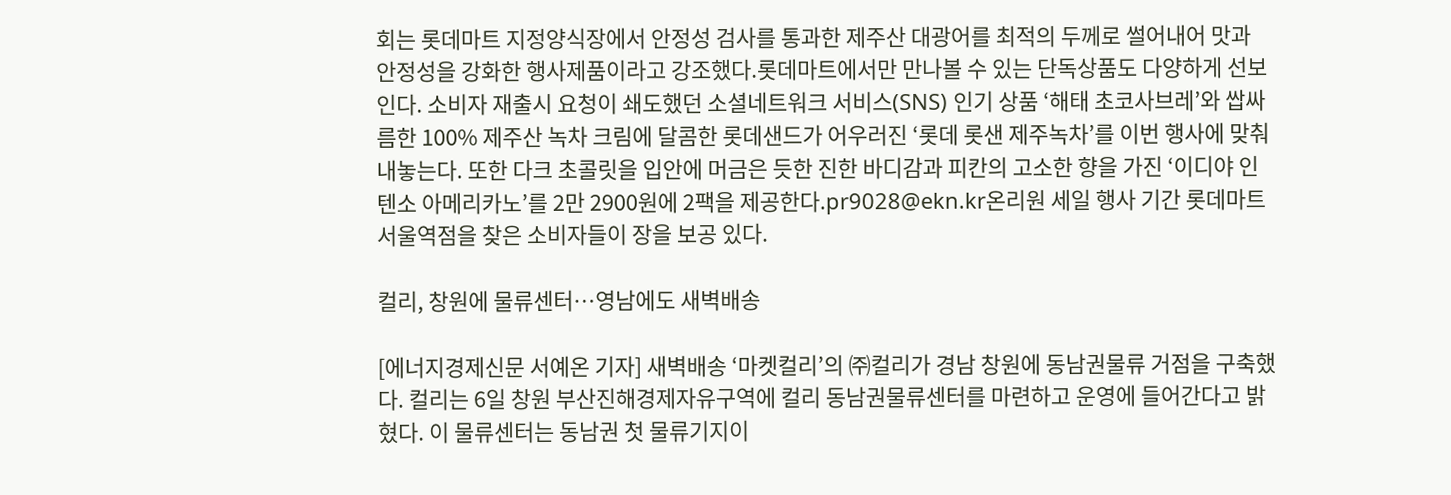회는 롯데마트 지정양식장에서 안정성 검사를 통과한 제주산 대광어를 최적의 두께로 썰어내어 맛과 안정성을 강화한 행사제품이라고 강조했다.롯데마트에서만 만나볼 수 있는 단독상품도 다양하게 선보인다. 소비자 재출시 요청이 쇄도했던 소셜네트워크 서비스(SNS) 인기 상품 ‘해태 초코사브레’와 쌉싸름한 100% 제주산 녹차 크림에 달콤한 롯데샌드가 어우러진 ‘롯데 롯샌 제주녹차’를 이번 행사에 맞춰 내놓는다. 또한 다크 초콜릿을 입안에 머금은 듯한 진한 바디감과 피칸의 고소한 향을 가진 ‘이디야 인텐소 아메리카노’를 2만 2900원에 2팩을 제공한다.pr9028@ekn.kr온리원 세일 행사 기간 롯데마트 서울역점을 찾은 소비자들이 장을 보공 있다.

컬리, 창원에 물류센터…영남에도 새벽배송

[에너지경제신문 서예온 기자] 새벽배송 ‘마켓컬리’의 ㈜컬리가 경남 창원에 동남권물류 거점을 구축했다. 컬리는 6일 창원 부산진해경제자유구역에 컬리 동남권물류센터를 마련하고 운영에 들어간다고 밝혔다. 이 물류센터는 동남권 첫 물류기지이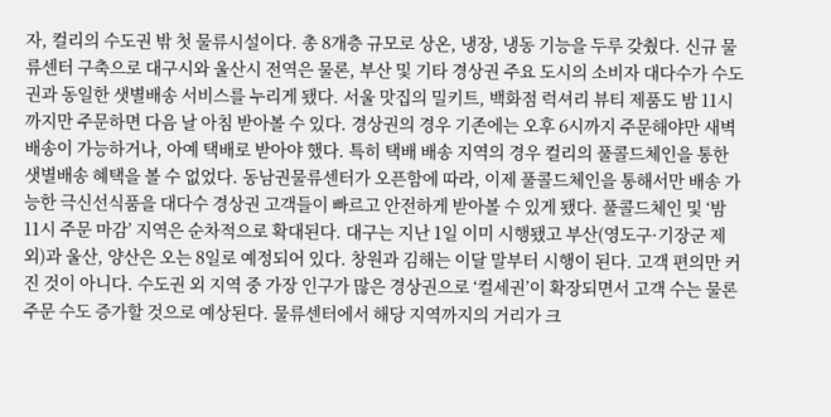자, 컬리의 수도권 밖 첫 물류시설이다. 총 8개층 규모로 상온, 냉장, 냉동 기능을 두루 갖췄다. 신규 물류센터 구축으로 대구시와 울산시 전역은 물론, 부산 및 기타 경상권 주요 도시의 소비자 대다수가 수도권과 동일한 샛별배송 서비스를 누리게 됐다. 서울 맛집의 밀키트, 백화점 럭셔리 뷰티 제품도 밤 11시까지만 주문하면 다음 날 아침 받아볼 수 있다. 경상권의 경우 기존에는 오후 6시까지 주문해야만 새벽배송이 가능하거나, 아예 택배로 받아야 했다. 특히 택배 배송 지역의 경우 컬리의 풀콜드체인을 통한 샛별배송 혜택을 볼 수 없었다. 동남권물류센터가 오픈함에 따라, 이제 풀콜드체인을 통해서만 배송 가능한 극신선식품을 대다수 경상권 고객들이 빠르고 안전하게 받아볼 수 있게 됐다. 풀콜드체인 및 ‘밤 11시 주문 마감’ 지역은 순차적으로 확대된다. 대구는 지난 1일 이미 시행됐고 부산(영도구·기장군 제외)과 울산, 양산은 오는 8일로 예정되어 있다. 창원과 김해는 이달 말부터 시행이 된다. 고객 편의만 커진 것이 아니다. 수도권 외 지역 중 가장 인구가 많은 경상권으로 ‘컬세권’이 확장되면서 고객 수는 물론 주문 수도 증가할 것으로 예상된다. 물류센터에서 해당 지역까지의 거리가 크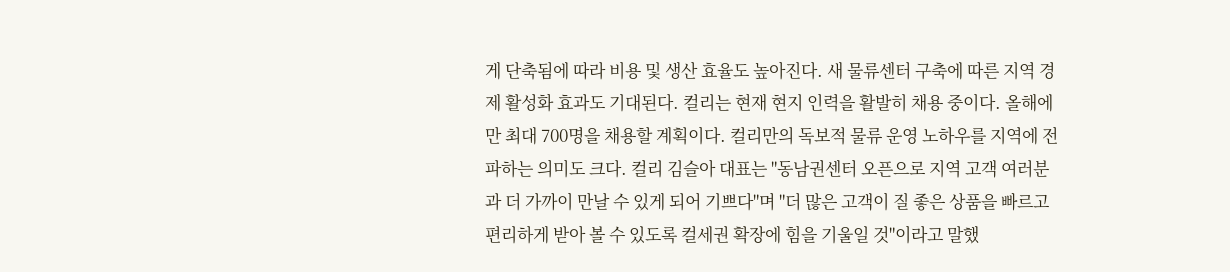게 단축됨에 따라 비용 및 생산 효율도 높아진다. 새 물류센터 구축에 따른 지역 경제 활성화 효과도 기대된다. 컬리는 현재 현지 인력을 활발히 채용 중이다. 올해에만 최대 700명을 채용할 계획이다. 컬리만의 독보적 물류 운영 노하우를 지역에 전파하는 의미도 크다. 컬리 김슬아 대표는 "동남권센터 오픈으로 지역 고객 여러분과 더 가까이 만날 수 있게 되어 기쁘다"며 "더 많은 고객이 질 좋은 상품을 빠르고 편리하게 받아 볼 수 있도록 컬세권 확장에 힘을 기울일 것"이라고 말했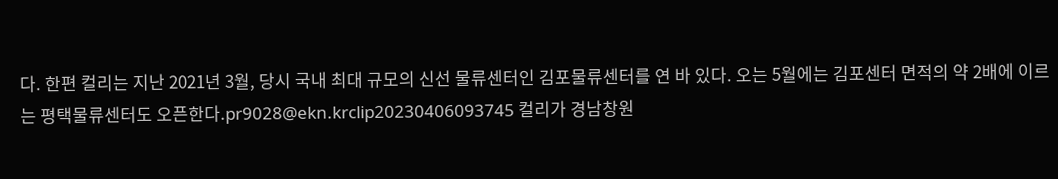다. 한편 컬리는 지난 2021년 3월, 당시 국내 최대 규모의 신선 물류센터인 김포물류센터를 연 바 있다. 오는 5월에는 김포센터 면적의 약 2배에 이르는 평택물류센터도 오픈한다.pr9028@ekn.krclip20230406093745 컬리가 경남창원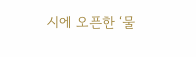시에 오픈한 ‘물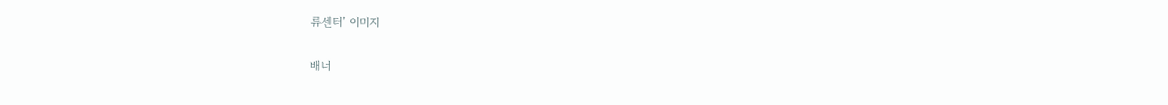류센터’ 이미지

배너